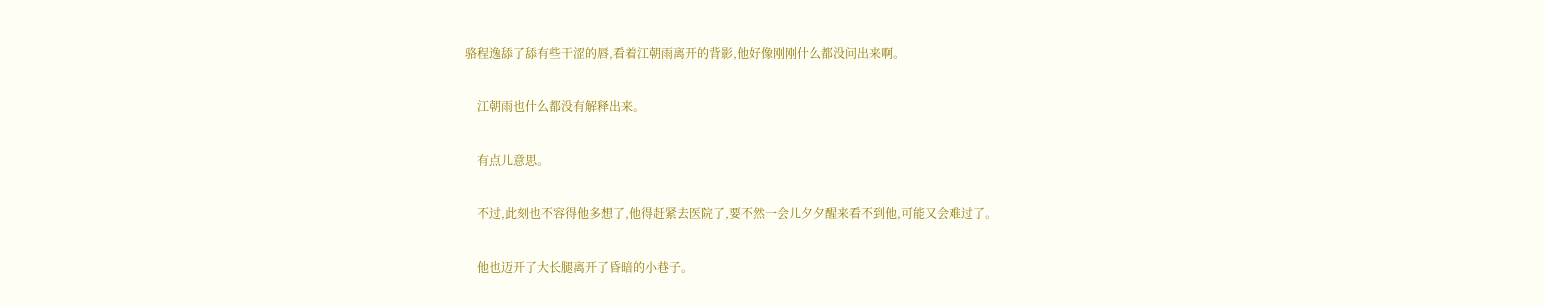骆程逸舔了舔有些干涩的唇,看着江朝雨离开的背影,他好像刚刚什么都没问出来啊。

    江朝雨也什么都没有解释出来。

    有点儿意思。

    不过,此刻也不容得他多想了,他得赶紧去医院了,要不然一会儿夕夕醒来看不到他,可能又会难过了。

    他也迈开了大长腿离开了昏暗的小巷子。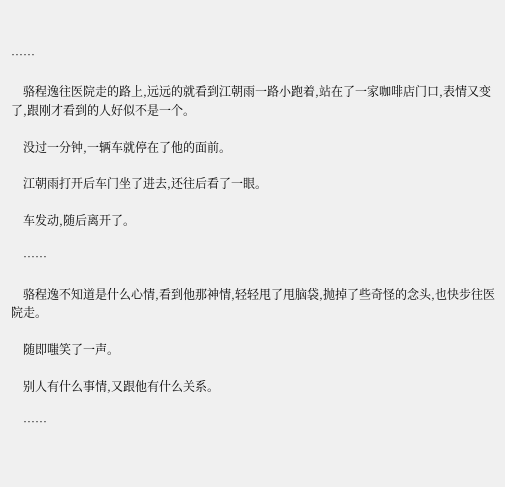……

    骆程逸往医院走的路上,远远的就看到江朝雨一路小跑着,站在了一家咖啡店门口,表情又变了,跟刚才看到的人好似不是一个。

    没过一分钟,一辆车就停在了他的面前。

    江朝雨打开后车门坐了进去,还往后看了一眼。

    车发动,随后离开了。

    ……

    骆程逸不知道是什么心情,看到他那神情,轻轻甩了甩脑袋,抛掉了些奇怪的念头,也快步往医院走。

    随即嗤笑了一声。

    别人有什么事情,又跟他有什么关系。

    ……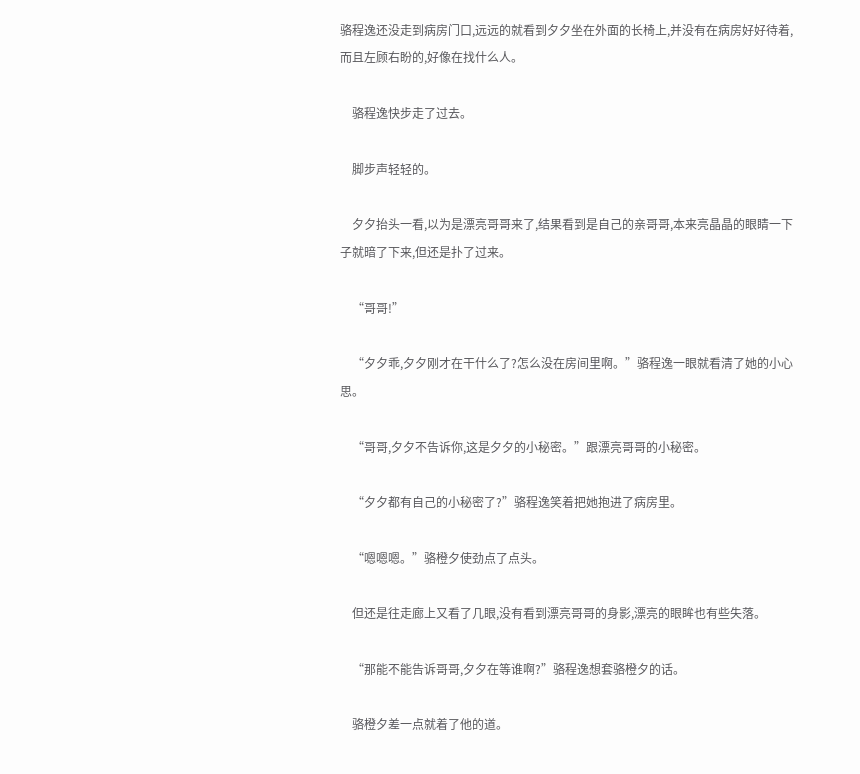骆程逸还没走到病房门口,远远的就看到夕夕坐在外面的长椅上,并没有在病房好好待着,而且左顾右盼的,好像在找什么人。

    骆程逸快步走了过去。

    脚步声轻轻的。

    夕夕抬头一看,以为是漂亮哥哥来了,结果看到是自己的亲哥哥,本来亮晶晶的眼睛一下子就暗了下来,但还是扑了过来。

    “哥哥!”

    “夕夕乖,夕夕刚才在干什么了?怎么没在房间里啊。”骆程逸一眼就看清了她的小心思。

    “哥哥,夕夕不告诉你,这是夕夕的小秘密。”跟漂亮哥哥的小秘密。

    “夕夕都有自己的小秘密了?”骆程逸笑着把她抱进了病房里。

    “嗯嗯嗯。”骆橙夕使劲点了点头。

    但还是往走廊上又看了几眼,没有看到漂亮哥哥的身影,漂亮的眼眸也有些失落。

    “那能不能告诉哥哥,夕夕在等谁啊?”骆程逸想套骆橙夕的话。

    骆橙夕差一点就着了他的道。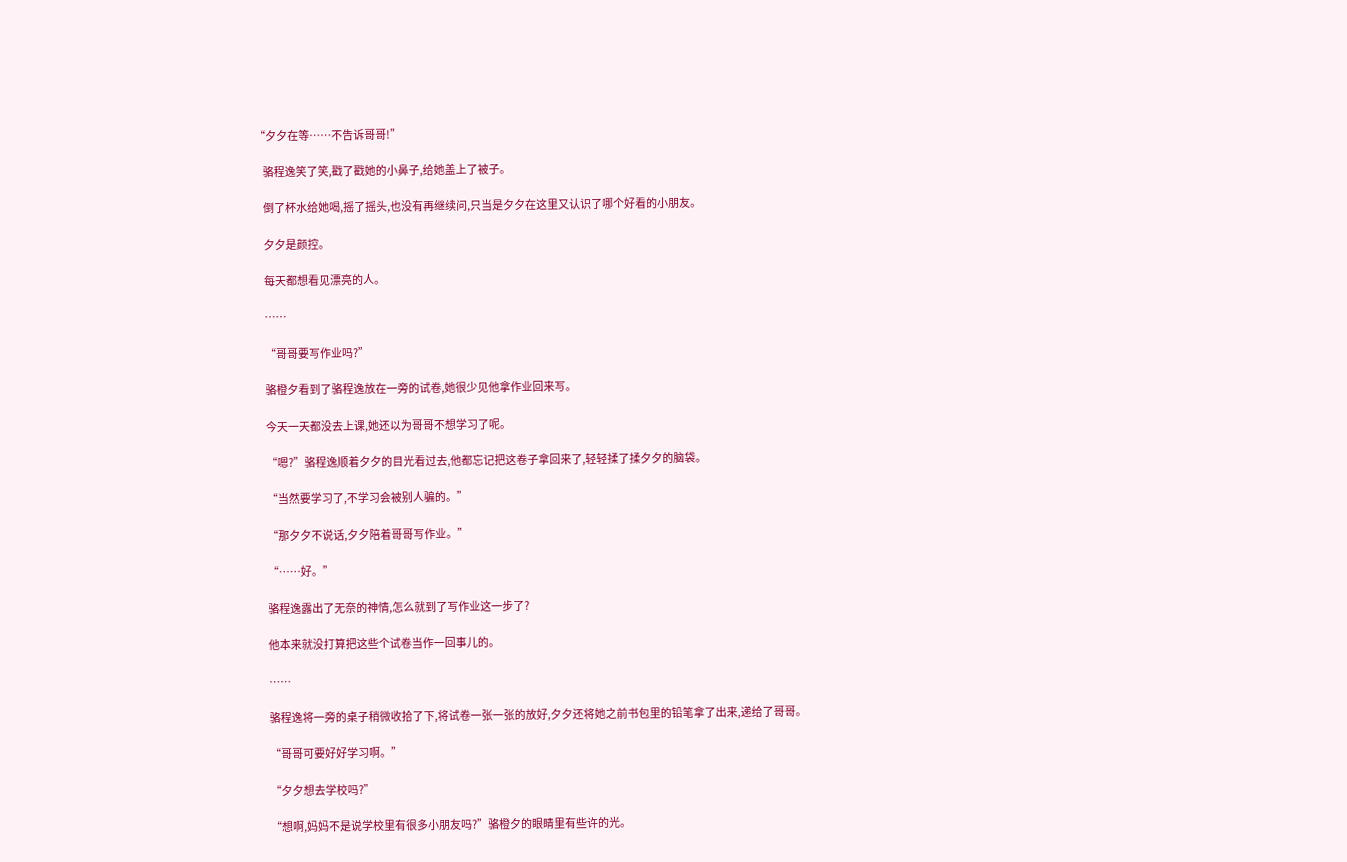“夕夕在等……不告诉哥哥!”

    骆程逸笑了笑,戳了戳她的小鼻子,给她盖上了被子。

    倒了杯水给她喝,摇了摇头,也没有再继续问,只当是夕夕在这里又认识了哪个好看的小朋友。

    夕夕是颜控。

    每天都想看见漂亮的人。

    ……

    “哥哥要写作业吗?”

    骆橙夕看到了骆程逸放在一旁的试卷,她很少见他拿作业回来写。

    今天一天都没去上课,她还以为哥哥不想学习了呢。

    “嗯?”骆程逸顺着夕夕的目光看过去,他都忘记把这卷子拿回来了,轻轻揉了揉夕夕的脑袋。

    “当然要学习了,不学习会被别人骗的。”

    “那夕夕不说话,夕夕陪着哥哥写作业。”

    “……好。”

    骆程逸露出了无奈的神情,怎么就到了写作业这一步了?

    他本来就没打算把这些个试卷当作一回事儿的。

    ……

    骆程逸将一旁的桌子稍微收拾了下,将试卷一张一张的放好,夕夕还将她之前书包里的铅笔拿了出来,递给了哥哥。

    “哥哥可要好好学习啊。”

    “夕夕想去学校吗?”

    “想啊,妈妈不是说学校里有很多小朋友吗?”骆橙夕的眼睛里有些许的光。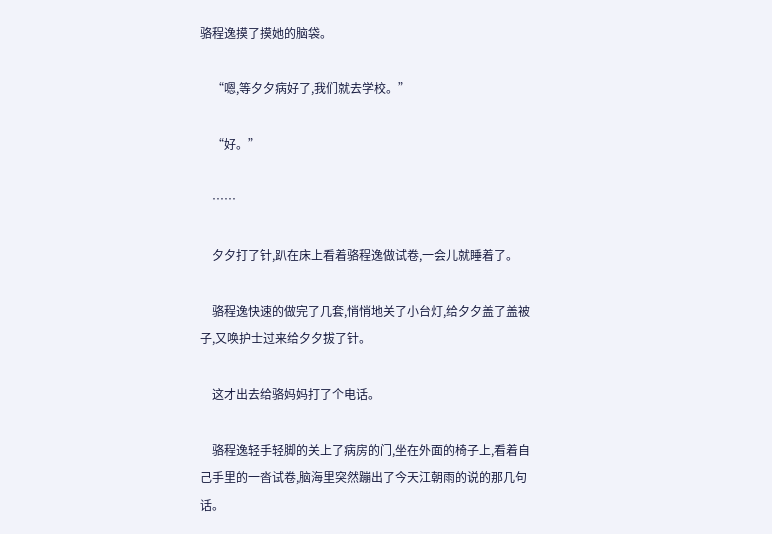骆程逸摸了摸她的脑袋。

    “嗯,等夕夕病好了,我们就去学校。”

    “好。”

    ……

    夕夕打了针,趴在床上看着骆程逸做试卷,一会儿就睡着了。

    骆程逸快速的做完了几套,悄悄地关了小台灯,给夕夕盖了盖被子,又唤护士过来给夕夕拔了针。

    这才出去给骆妈妈打了个电话。

    骆程逸轻手轻脚的关上了病房的门,坐在外面的椅子上,看着自己手里的一沓试卷,脑海里突然蹦出了今天江朝雨的说的那几句话。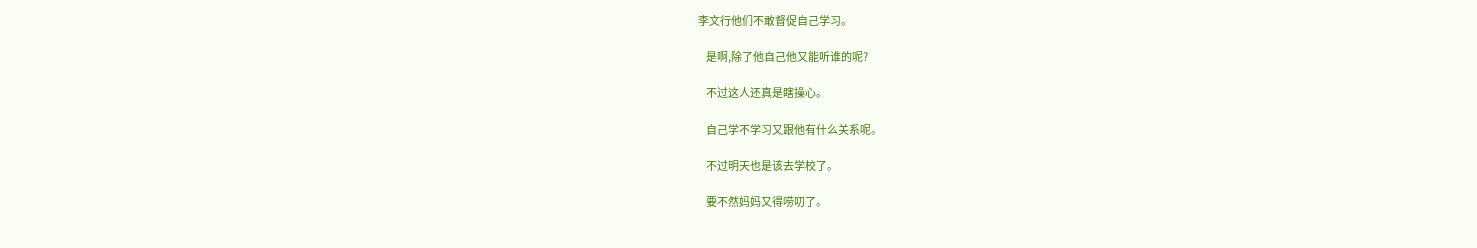李文行他们不敢督促自己学习。

    是啊,除了他自己他又能听谁的呢?

    不过这人还真是瞎操心。

    自己学不学习又跟他有什么关系呢。

    不过明天也是该去学校了。

    要不然妈妈又得唠叨了。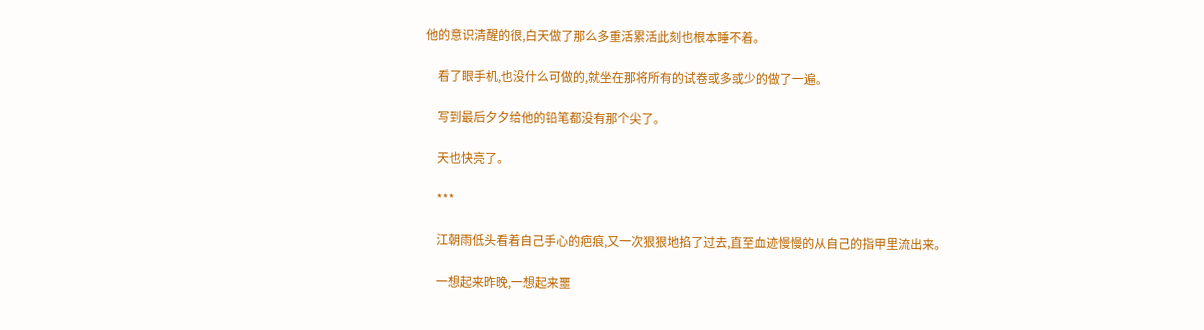他的意识清醒的很,白天做了那么多重活累活此刻也根本睡不着。

    看了眼手机,也没什么可做的,就坐在那将所有的试卷或多或少的做了一遍。

    写到最后夕夕给他的铅笔都没有那个尖了。

    天也快亮了。

    ***

    江朝雨低头看着自己手心的疤痕,又一次狠狠地掐了过去,直至血迹慢慢的从自己的指甲里流出来。

    一想起来昨晚,一想起来噩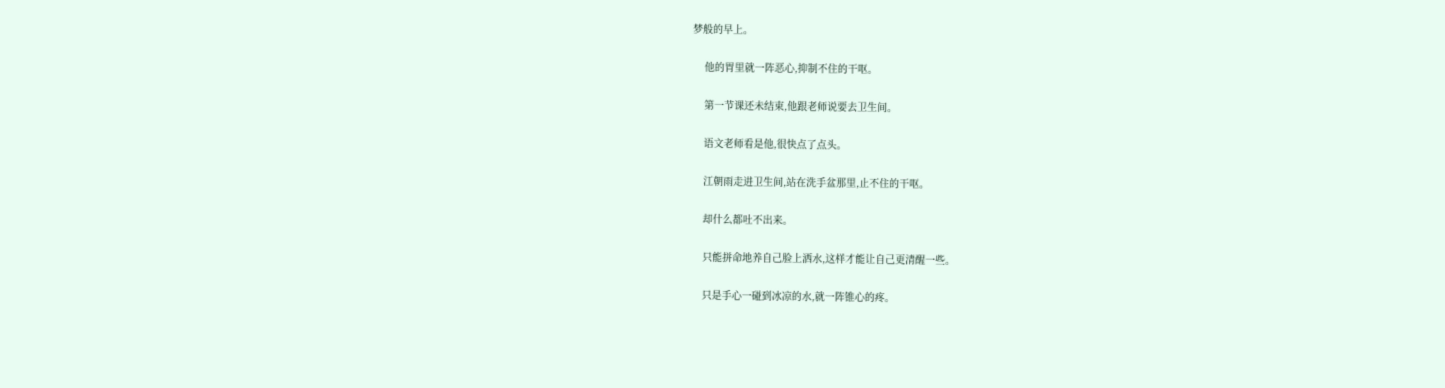梦般的早上。

    他的胃里就一阵恶心,抑制不住的干呕。

    第一节课还未结束,他跟老师说要去卫生间。

    语文老师看是他,很快点了点头。

    江朝雨走进卫生间,站在洗手盆那里,止不住的干呕。

    却什么都吐不出来。

    只能拼命地养自己脸上洒水,这样才能让自己更清醒一些。

    只是手心一碰到冰凉的水,就一阵锥心的疼。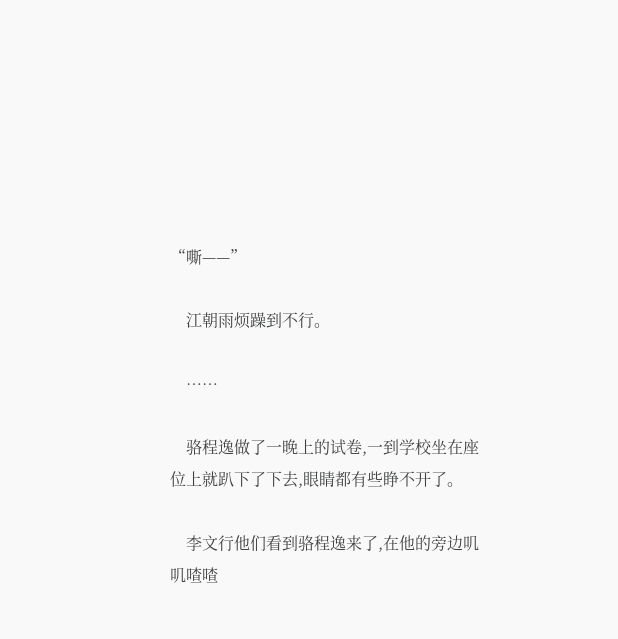“嘶——”

    江朝雨烦躁到不行。

    ……

    骆程逸做了一晚上的试卷,一到学校坐在座位上就趴下了下去,眼睛都有些睁不开了。

    李文行他们看到骆程逸来了,在他的旁边叽叽喳喳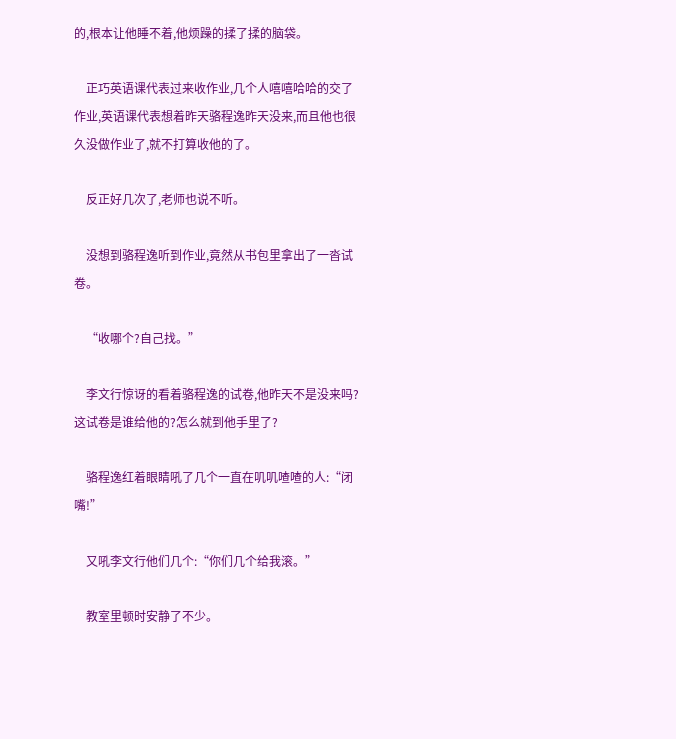的,根本让他睡不着,他烦躁的揉了揉的脑袋。

    正巧英语课代表过来收作业,几个人嘻嘻哈哈的交了作业,英语课代表想着昨天骆程逸昨天没来,而且他也很久没做作业了,就不打算收他的了。

    反正好几次了,老师也说不听。

    没想到骆程逸听到作业,竟然从书包里拿出了一沓试卷。

    “收哪个?自己找。”

    李文行惊讶的看着骆程逸的试卷,他昨天不是没来吗?这试卷是谁给他的?怎么就到他手里了?

    骆程逸红着眼睛吼了几个一直在叽叽喳喳的人:“闭嘴!”

    又吼李文行他们几个:“你们几个给我滚。”

    教室里顿时安静了不少。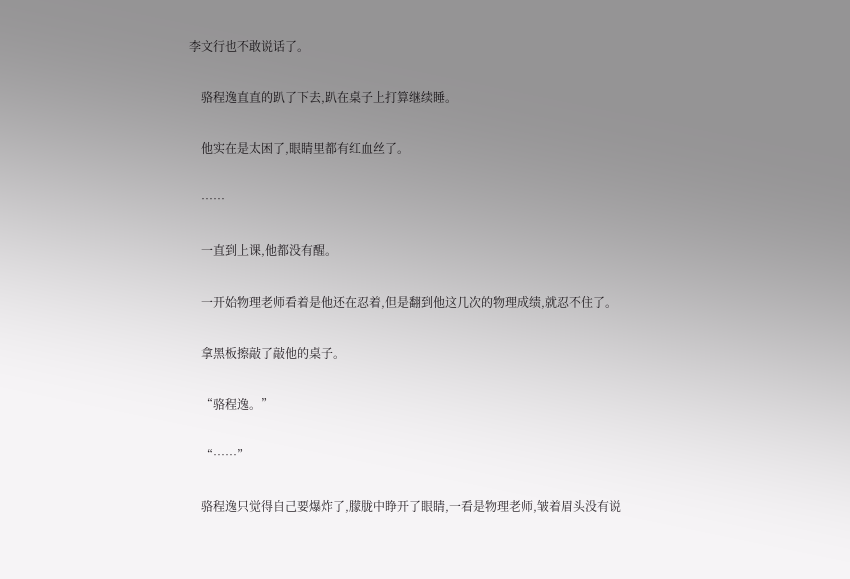李文行也不敢说话了。

    骆程逸直直的趴了下去,趴在桌子上打算继续睡。

    他实在是太困了,眼睛里都有红血丝了。

    ……

    一直到上课,他都没有醒。

    一开始物理老师看着是他还在忍着,但是翻到他这几次的物理成绩,就忍不住了。

    拿黑板擦敲了敲他的桌子。

    “骆程逸。”

    “……”

    骆程逸只觉得自己要爆炸了,朦胧中睁开了眼睛,一看是物理老师,皱着眉头没有说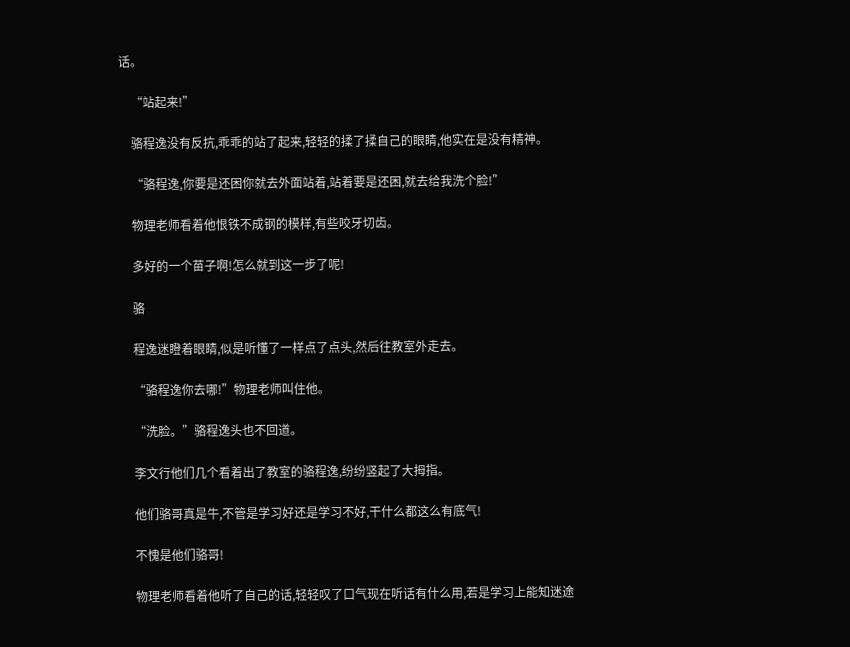话。

    “站起来!”

    骆程逸没有反抗,乖乖的站了起来,轻轻的揉了揉自己的眼睛,他实在是没有精神。

    “骆程逸,你要是还困你就去外面站着,站着要是还困,就去给我洗个脸!”

    物理老师看着他恨铁不成钢的模样,有些咬牙切齿。

    多好的一个苗子啊!怎么就到这一步了呢!

    骆

    程逸迷瞪着眼睛,似是听懂了一样点了点头,然后往教室外走去。

    “骆程逸你去哪!”物理老师叫住他。

    “洗脸。”骆程逸头也不回道。

    李文行他们几个看着出了教室的骆程逸,纷纷竖起了大拇指。

    他们骆哥真是牛,不管是学习好还是学习不好,干什么都这么有底气!

    不愧是他们骆哥!

    物理老师看着他听了自己的话,轻轻叹了口气现在听话有什么用,若是学习上能知迷途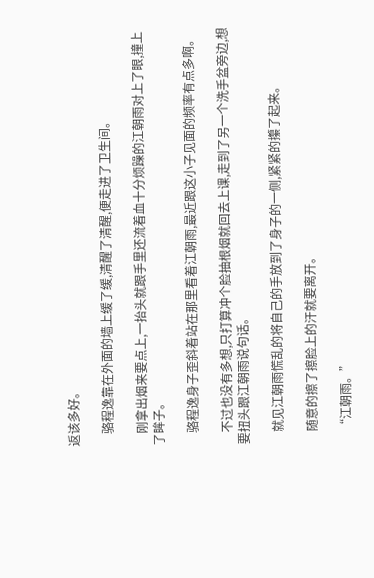返该多好。

    骆程逸靠在外面的墙上缓了缓,清醒了清醒,便走进了卫生间。

    刚拿出烟来要点上,一抬头就跟手里还流着血十分烦躁的江朝雨对上了眼,撞上了眸子。

    骆程逸身子歪斜着站在那里看着江朝雨,最近跟这小子见面的频率有点多啊。

    不过也没有多想,只打算冲个脸抽根烟就回去上课,走到了另一个洗手盆旁边,想要扭头跟江朝雨说句话。

    就见江朝雨慌乱的将自己的手放到了身子的一侧,紧紧的攥了起来。

    随意的擦了擦脸上的汗就要离开。

    “江朝雨。”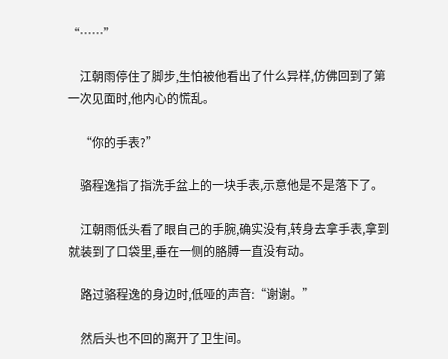“……”

    江朝雨停住了脚步,生怕被他看出了什么异样,仿佛回到了第一次见面时,他内心的慌乱。

    “你的手表?”

    骆程逸指了指洗手盆上的一块手表,示意他是不是落下了。

    江朝雨低头看了眼自己的手腕,确实没有,转身去拿手表,拿到就装到了口袋里,垂在一侧的胳膊一直没有动。

    路过骆程逸的身边时,低哑的声音:“谢谢。”

    然后头也不回的离开了卫生间。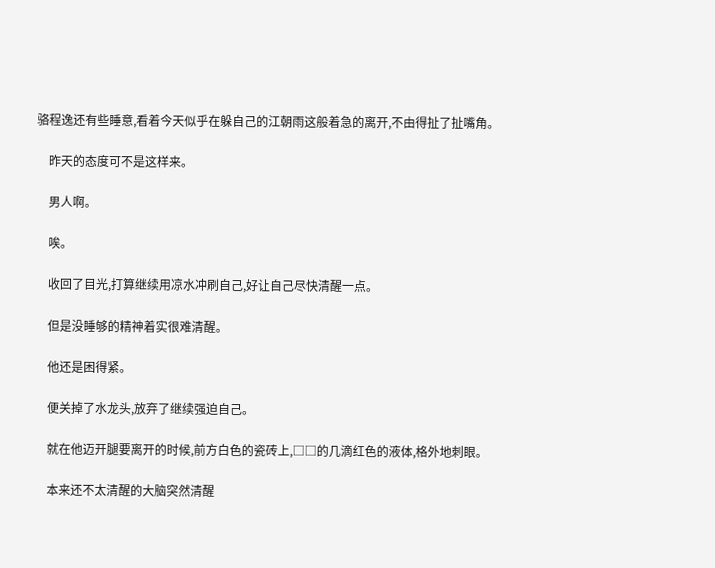骆程逸还有些睡意,看着今天似乎在躲自己的江朝雨这般着急的离开,不由得扯了扯嘴角。

    昨天的态度可不是这样来。

    男人啊。

    唉。

    收回了目光,打算继续用凉水冲刷自己,好让自己尽快清醒一点。

    但是没睡够的精神着实很难清醒。

    他还是困得紧。

    便关掉了水龙头,放弃了继续强迫自己。

    就在他迈开腿要离开的时候,前方白色的瓷砖上,□□的几滴红色的液体,格外地刺眼。

    本来还不太清醒的大脑突然清醒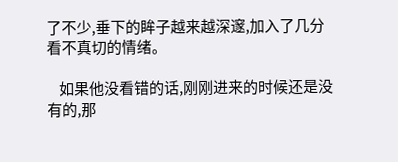了不少,垂下的眸子越来越深邃,加入了几分看不真切的情绪。

    如果他没看错的话,刚刚进来的时候还是没有的,那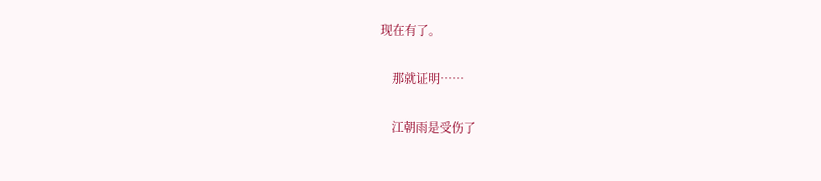现在有了。

    那就证明……

    江朝雨是受伤了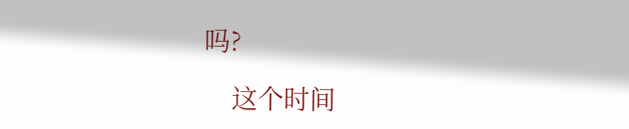吗?

    这个时间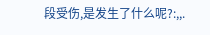段受伤,是发生了什么呢?:,,.